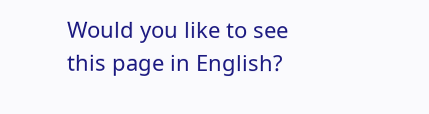Would you like to see this page in English?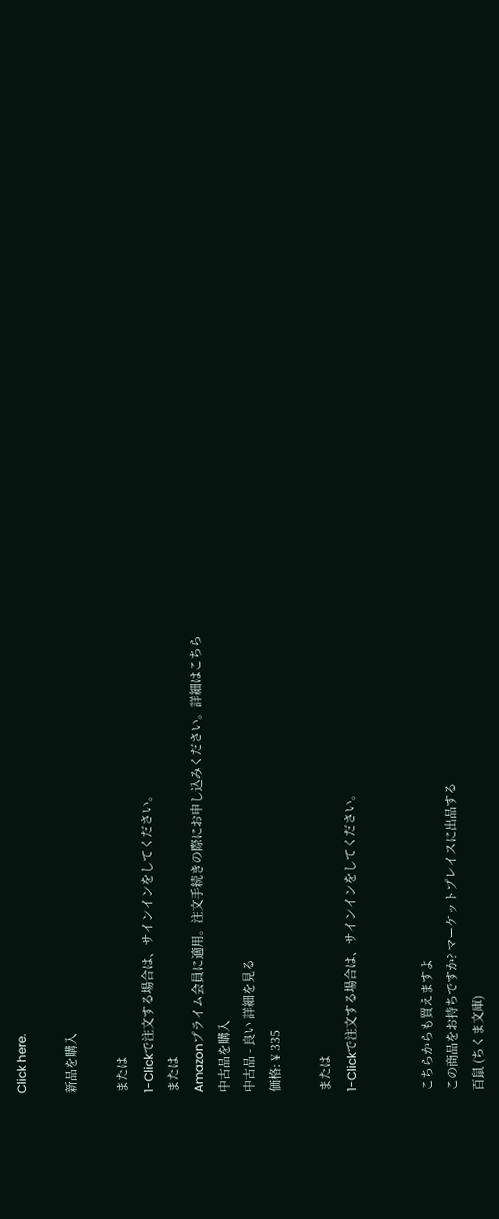Click here.

新品を購入

または
1-Clickで注文する場合は、サインインをしてください。
または
Amazonプライム会員に適用。注文手続きの際にお申し込みください。詳細はこちら
中古品を購入
中古品 - 良い 詳細を見る
価格: ¥ 335

または
1-Clickで注文する場合は、サインインをしてください。


こちらからも買えますよ
この商品をお持ちですか? マーケットプレイスに出品する
百鼠 (ちくま文庫)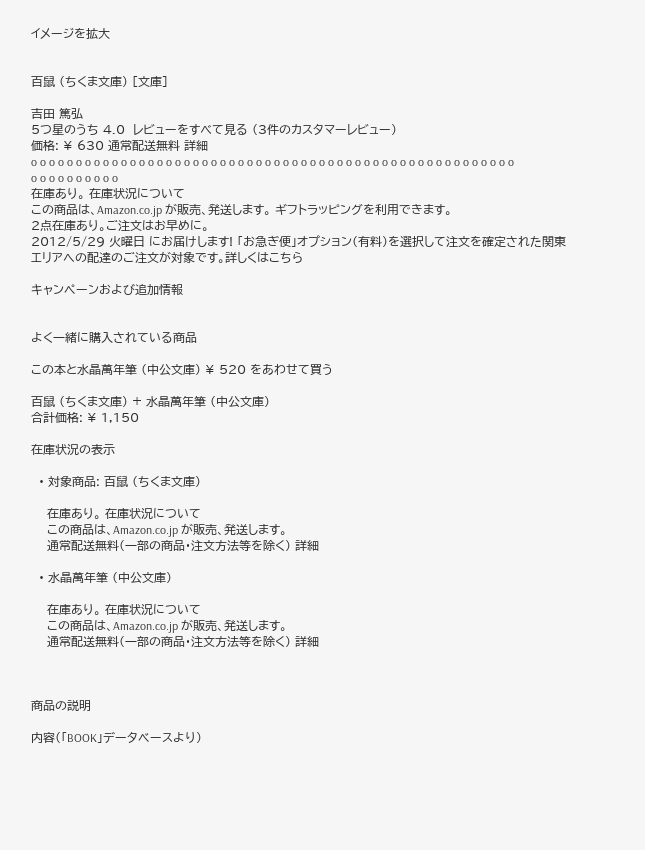イメージを拡大


百鼠 (ちくま文庫) [文庫]

吉田 篤弘
5つ星のうち 4.0  レビューをすべて見る (3件のカスタマーレビュー)
価格: ¥ 630 通常配送無料 詳細
o o o o o o o o o o o o o o o o o o o o o o o o o o o o o o o o o o o o o o o o o o o o o o o o o o o o o o o o o o o o o o o o
在庫あり。 在庫状況について
この商品は、Amazon.co.jp が販売、発送します。 ギフトラッピングを利用できます。
2点在庫あり。ご注文はお早めに。
2012/5/29 火曜日 にお届けします! 「お急ぎ便」オプション(有料)を選択して注文を確定された関東エリアへの配達のご注文が対象です。詳しくはこちら

キャンペーンおよび追加情報


よく一緒に購入されている商品

この本と水晶萬年筆 (中公文庫) ¥ 520 をあわせて買う

百鼠 (ちくま文庫) + 水晶萬年筆 (中公文庫)
合計価格: ¥ 1,150

在庫状況の表示

  • 対象商品: 百鼠 (ちくま文庫)

    在庫あり。 在庫状況について
    この商品は、Amazon.co.jp が販売、発送します。
    通常配送無料(一部の商品・注文方法等を除く) 詳細

  • 水晶萬年筆 (中公文庫)

    在庫あり。 在庫状況について
    この商品は、Amazon.co.jp が販売、発送します。
    通常配送無料(一部の商品・注文方法等を除く) 詳細



商品の説明

内容(「BOOK」データベースより)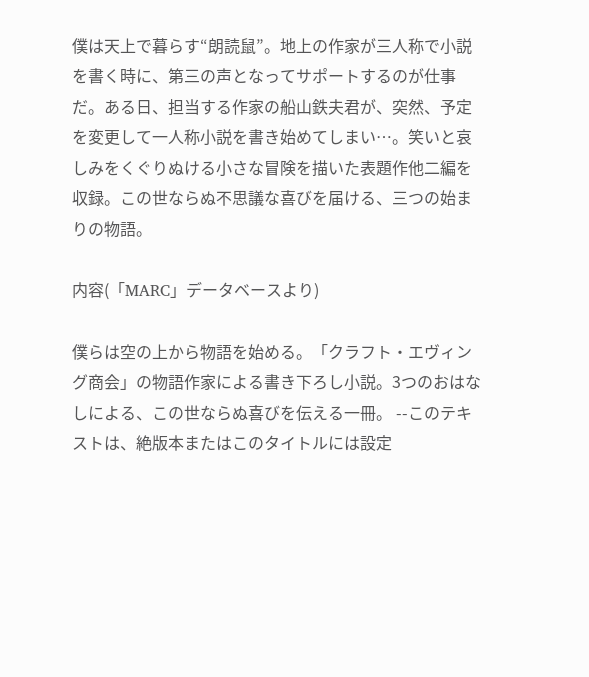僕は天上で暮らす“朗読鼠”。地上の作家が三人称で小説を書く時に、第三の声となってサポートするのが仕事だ。ある日、担当する作家の船山鉄夫君が、突然、予定を変更して一人称小説を書き始めてしまい…。笑いと哀しみをくぐりぬける小さな冒険を描いた表題作他二編を収録。この世ならぬ不思議な喜びを届ける、三つの始まりの物語。

内容(「MARC」データベースより)

僕らは空の上から物語を始める。「クラフト・エヴィング商会」の物語作家による書き下ろし小説。3つのおはなしによる、この世ならぬ喜びを伝える一冊。 --このテキストは、絶版本またはこのタイトルには設定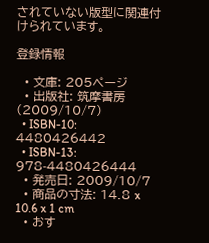されていない版型に関連付けられています。

登録情報

  • 文庫: 205ページ
  • 出版社: 筑摩書房 (2009/10/7)
  • ISBN-10: 4480426442
  • ISBN-13: 978-4480426444
  • 発売日: 2009/10/7
  • 商品の寸法: 14.8 x 10.6 x 1 cm
  • おす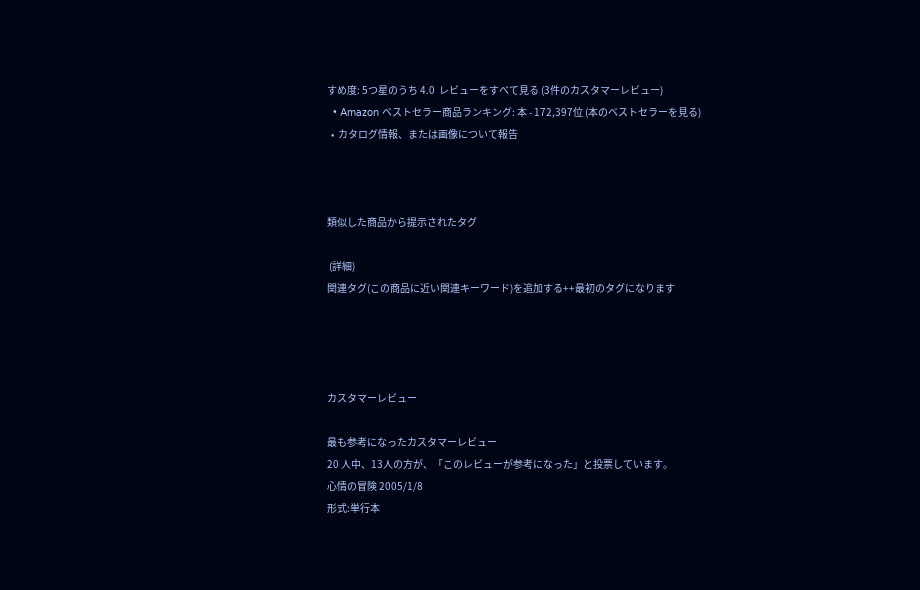すめ度: 5つ星のうち 4.0  レビューをすべて見る (3件のカスタマーレビュー)
  • Amazon ベストセラー商品ランキング: 本 - 172,397位 (本のベストセラーを見る)
  •  カタログ情報、または画像について報告



類似した商品から提示されたタグ

 (詳細)
関連タグ(この商品に近い関連キーワード)を追加する++最初のタグになります




カスタマーレビュー

最も参考になったカスタマーレビュー
20 人中、13人の方が、「このレビューが参考になった」と投票しています。
心情の冒険 2005/1/8
形式:単行本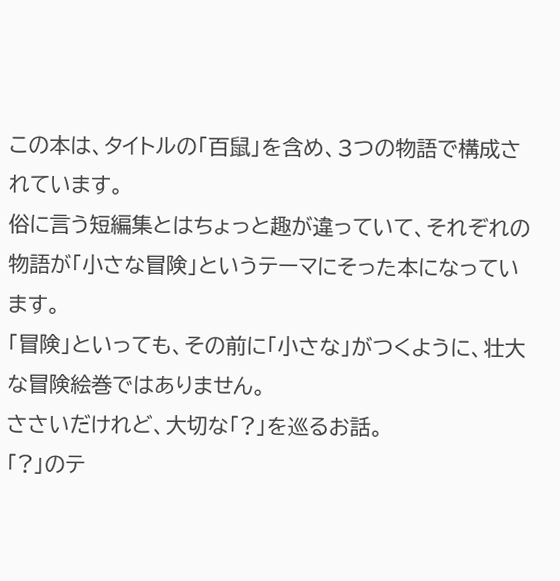この本は、タイトルの「百鼠」を含め、3つの物語で構成されています。
俗に言う短編集とはちょっと趣が違っていて、それぞれの物語が「小さな冒険」というテーマにそった本になっています。
「冒険」といっても、その前に「小さな」がつくように、壮大な冒険絵巻ではありません。
ささいだけれど、大切な「?」を巡るお話。
「?」のテ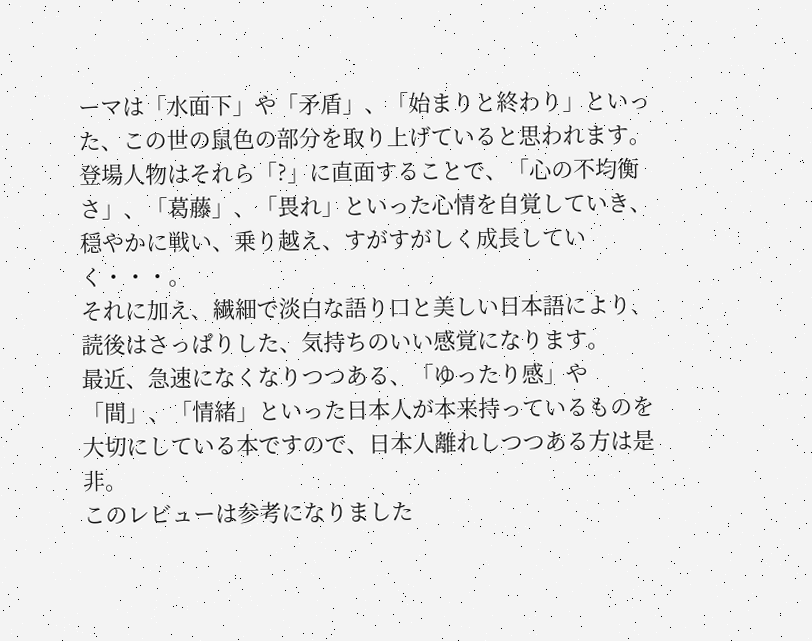ーマは「水面下」や「矛盾」、「始まりと終わり」といった、この世の鼠色の部分を取り上げていると思われます。
登場人物はそれら「?」に直面することで、「心の不均衡さ」、「葛藤」、「畏れ」といった心情を自覚していき、
穏やかに戦い、乗り越え、すがすがしく成長していく・・・。
それに加え、繊細で淡白な語り口と美しい日本語により、読後はさっぱりした、気持ちのいい感覚になります。
最近、急速になくなりつつある、「ゆったり感」や「間」、「情緒」といった日本人が本来持っているものを大切にしている本ですので、日本人離れしつつある方は是非。
このレビューは参考になりました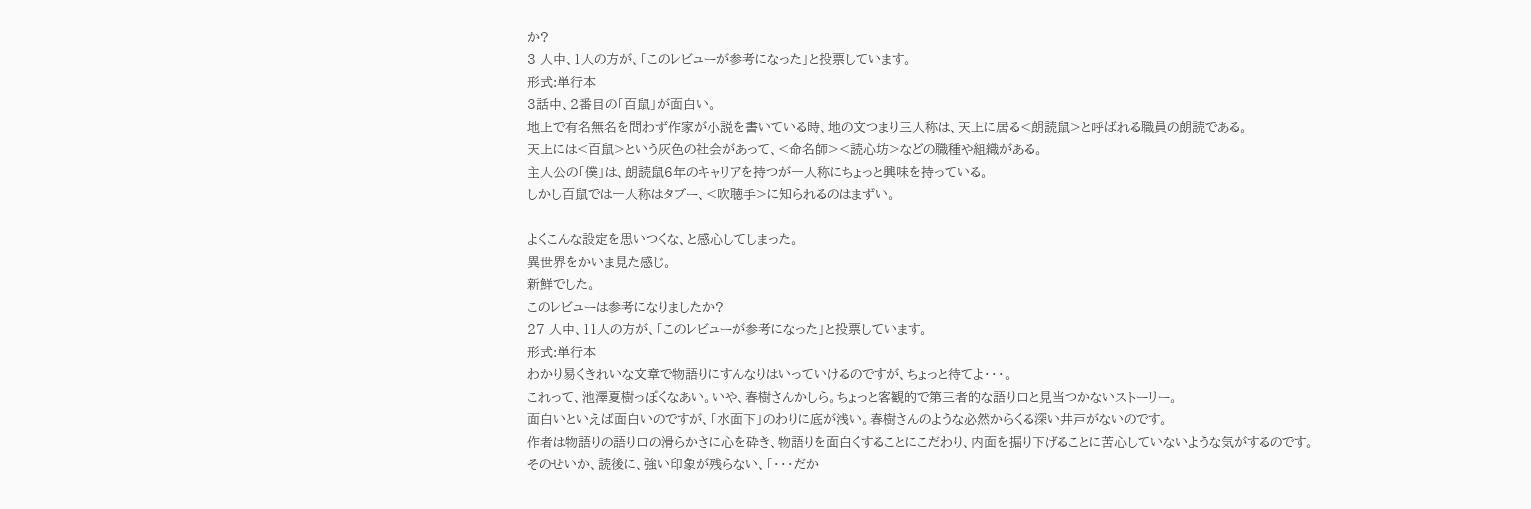か?
3 人中、1人の方が、「このレビューが参考になった」と投票しています。
形式:単行本
3話中、2番目の「百鼠」が面白い。
地上で有名無名を問わず作家が小説を書いている時、地の文つまり三人称は、天上に居る<朗読鼠>と呼ばれる職員の朗読である。
天上には<百鼠>という灰色の社会があって、<命名師><読心坊>などの職種や組織がある。
主人公の「僕」は、朗読鼠6年のキャリアを持つが一人称にちょっと興味を持っている。
しかし百鼠では一人称はタブー、<吹聴手>に知られるのはまずい。

よくこんな設定を思いつくな、と感心してしまった。
異世界をかいま見た感じ。
新鮮でした。
このレビューは参考になりましたか?
27 人中、11人の方が、「このレビューが参考になった」と投票しています。
形式:単行本
わかり易くきれいな文章で物語りにすんなりはいっていけるのですが、ちょっと待てよ・・・。
これって、池澤夏樹っぽくなあい。いや、春樹さんかしら。ちょっと客観的で第三者的な語り口と見当つかないストーリー。
面白いといえば面白いのですが、「水面下」のわりに底が浅い。春樹さんのような必然からくる深い井戸がないのです。
作者は物語りの語り口の滑らかさに心を砕き、物語りを面白くすることにこだわり、内面を掘り下げることに苦心していないような気がするのです。
そのせいか、読後に、強い印象が残らない、「・・・だか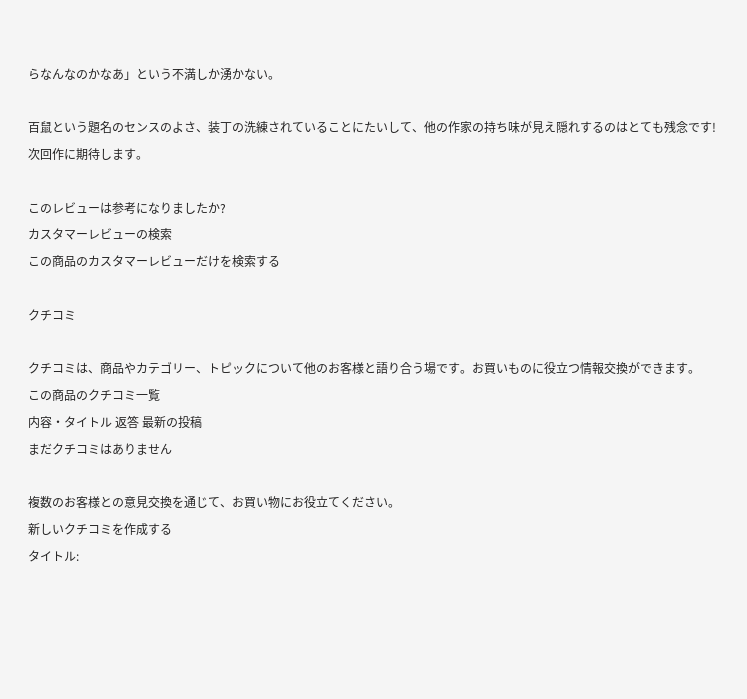らなんなのかなあ」という不満しか湧かない。

百鼠という題名のセンスのよさ、装丁の洗練されていることにたいして、他の作家の持ち味が見え隠れするのはとても残念です!
次回作に期待します。

このレビューは参考になりましたか?
カスタマーレビューの検索
この商品のカスタマーレビューだけを検索する

クチコミ

クチコミは、商品やカテゴリー、トピックについて他のお客様と語り合う場です。お買いものに役立つ情報交換ができます。
この商品のクチコミ一覧
内容・タイトル 返答 最新の投稿
まだクチコミはありません

複数のお客様との意見交換を通じて、お買い物にお役立てください。
新しいクチコミを作成する
タイトル: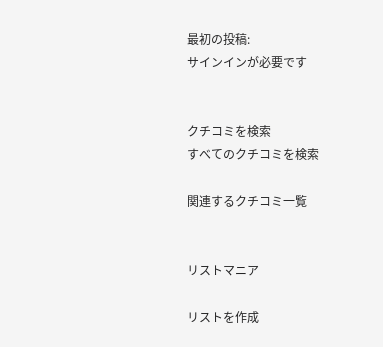最初の投稿:
サインインが必要です


クチコミを検索
すべてのクチコミを検索

関連するクチコミ一覧


リストマニア

リストを作成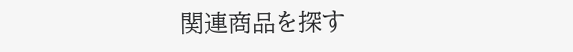関連商品を探す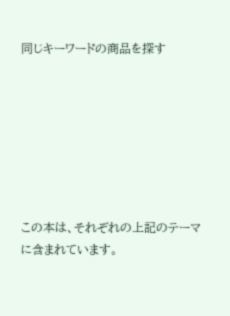同じキーワードの商品を探す







この本は、それぞれの上記のテーマに含まれています。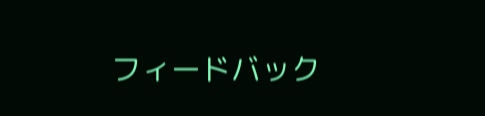フィードバック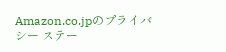Amazon.co.jpのプライバシー ステー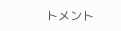トメント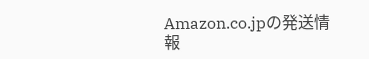Amazon.co.jpの発送情報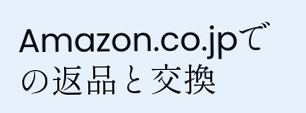Amazon.co.jpでの返品と交換